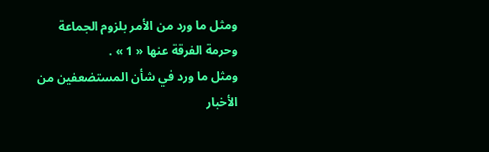ومثل ما ورد من الأمر بلزوم الجماعة وحرمة الفرقة عنها « 1 » .
ومثل ما ورد في شأن المستضعفين من الأخبار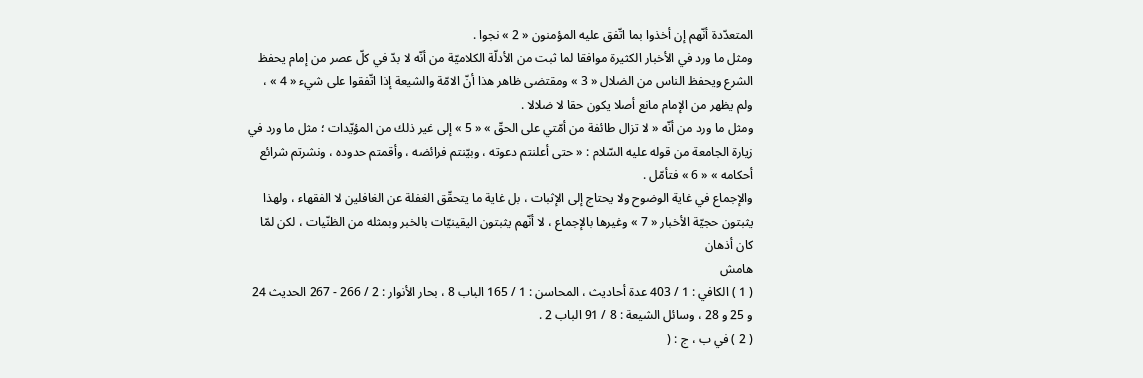المتعدّدة أنّهم إن أخذوا بما اتّفق عليه المؤمنون « 2 » نجوا .
ومثل ما ورد في الأخبار الكثيرة موافقا لما ثبت من الأدلّة الكلاميّة من أنّه لا بدّ في كلّ عصر من إمام يحفظ الشرع ويحفظ الناس من الضلال « 3 » ومقتضى ظاهر هذا أنّ الامّة والشيعة إذا اتّفقوا على شيء « 4 » ، ولم يظهر من الإمام مانع أصلا يكون حقا لا ضلالا .
ومثل ما ورد من أنّه « لا تزال طائفة من أمّتي على الحقّ » « 5 » إلى غير ذلك من المؤيّدات ؛ مثل ما ورد في زيارة الجامعة من قوله عليه السّلام : « حتى أعلنتم دعوته ، وبيّنتم فرائضه ، وأقمتم حدوده ، ونشرتم شرائع أحكامه » « 6 » فتأمّل .
والإجماع في غاية الوضوح ولا يحتاج إلى الإثبات ، بل غاية ما يتحقّق الغفلة عن الغافلين لا الفقهاء ، ولهذا يثبتون حجيّة الأخبار « 7 » وغيرها بالإجماع ، لا أنّهم يثبتون اليقينيّات بالخبر وبمثله من الظنّيات ، لكن لمّا كان أذهان
هامش
( 1 ) الكافي : 1 / 403 عدة أحاديث ، المحاسن : 1 / 165 الباب 8 ، بحار الأنوار : 2 / 266 - 267 الحديث 24 و 25 و 28 ، وسائل الشيعة : 8 / 91 الباب 2 .
( 2 ) في ب ، ج : (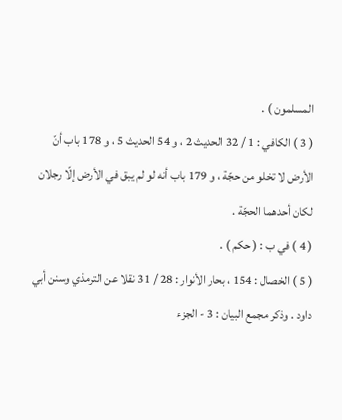المسلمون ) .
( 3 ) الكافي : 1 / 32 الحديث 2 ، و 54 الحديث 5 ، و 178 باب أنّ الأرض لا تخلو من حجّة ، و 179 باب أنه لو لم يبق في الأرض إلّا رجلان لكان أحدهما الحجّة .
( 4 ) في ب : ( حكم ) .
( 5 ) الخصال : 154 ، بحار الأنوار : 28 / 31 نقلا عن الترمذي وسنن أبي داود . وذكر مجمع البيان : 3 - الجزء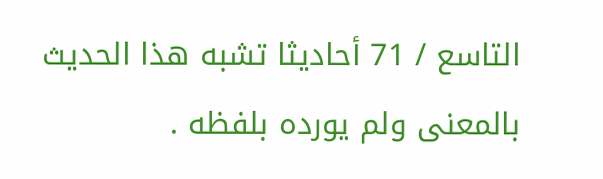التاسع / 71 أحاديثا تشبه هذا الحديث بالمعنى ولم يورده بلفظه .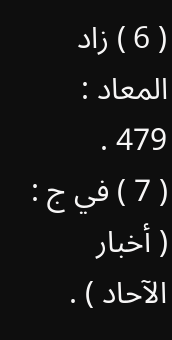( 6 ) زاد المعاد : 479 .
( 7 ) في ج : ( أخبار الآحاد ) .